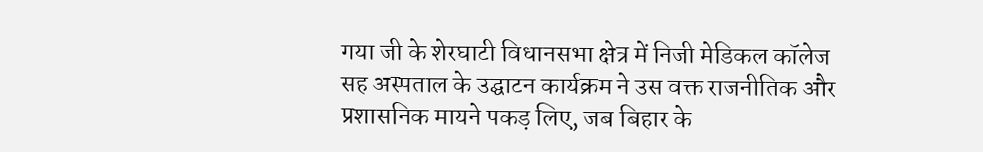गया जी के शेरघाटी विधानसभा क्षेत्र में निजी मेडिकल कॉलेज सह अस्पताल के उद्घाटन कार्यक्रम ने उस वक्त राजनीतिक और प्रशासनिक मायने पकड़ लिए, जब बिहार के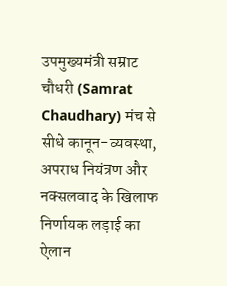उपमुख्यमंत्री सम्राट चौधरी (Samrat Chaudhary) मंच से सीधे कानून-व्यवस्था, अपराध नियंत्रण और नक्सलवाद के खिलाफ निर्णायक लड़ाई का ऐलान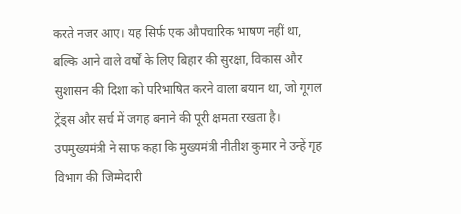करते नजर आए। यह सिर्फ एक औपचारिक भाषण नहीं था, बल्कि आने वाले वर्षों के लिए बिहार की सुरक्षा, विकास और सुशासन की दिशा को परिभाषित करने वाला बयान था, जो गूगल ट्रेंड्स और सर्च में जगह बनाने की पूरी क्षमता रखता है।
उपमुख्यमंत्री ने साफ कहा कि मुख्यमंत्री नीतीश कुमार ने उन्हें गृह विभाग की जिम्मेदारी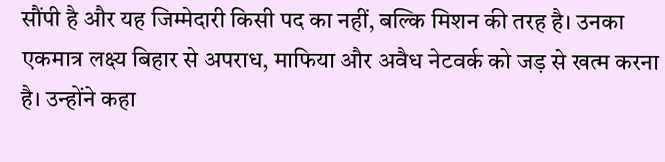सौंपी है और यह जिम्मेदारी किसी पद का नहीं, बल्कि मिशन की तरह है। उनका एकमात्र लक्ष्य बिहार से अपराध, माफिया और अवैध नेटवर्क को जड़ से खत्म करना है। उन्होंने कहा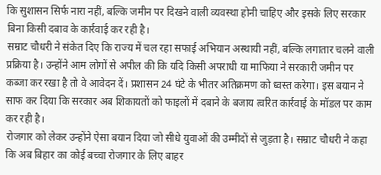कि सुशासन सिर्फ नारा नहीं, बल्कि जमीन पर दिखने वाली व्यवस्था होनी चाहिए और इसके लिए सरकार बिना किसी दबाव के कार्रवाई कर रही है।
सम्राट चौधरी ने संकेत दिए कि राज्य में चल रहा सफाई अभियान अस्थायी नहीं, बल्कि लगातार चलने वाली प्रक्रिया है। उन्होंने आम लोगों से अपील की कि यदि किसी अपराधी या माफिया ने सरकारी जमीन पर कब्जा कर रखा है तो वे आवेदन दें। प्रशासन 24 घंटे के भीतर अतिक्रमण को ध्वस्त करेगा। इस बयान ने साफ कर दिया कि सरकार अब शिकायतों को फाइलों में दबाने के बजाय त्वरित कार्रवाई के मॉडल पर काम कर रही है।
रोजगार को लेकर उन्होंने ऐसा बयान दिया जो सीधे युवाओं की उम्मीदों से जुड़ता है। सम्राट चौधरी ने कहा कि अब बिहार का कोई बच्चा रोजगार के लिए बाहर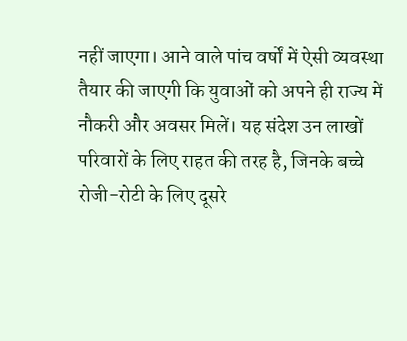नहीं जाएगा। आने वाले पांच वर्षों में ऐसी व्यवस्था तैयार की जाएगी कि युवाओं को अपने ही राज्य में नौकरी और अवसर मिलें। यह संदेश उन लाखों परिवारों के लिए राहत की तरह है, जिनके बच्चे रोजी-रोटी के लिए दूसरे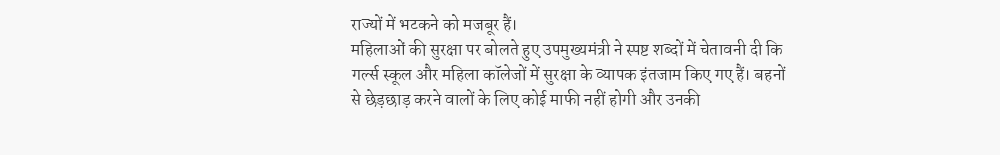राज्यों में भटकने को मजबूर हैं।
महिलाओं की सुरक्षा पर बोलते हुए उपमुख्यमंत्री ने स्पष्ट शब्दों में चेतावनी दी कि गर्ल्स स्कूल और महिला कॉलेजों में सुरक्षा के व्यापक इंतजाम किए गए हैं। बहनों से छेड़छाड़ करने वालों के लिए कोई माफी नहीं होगी और उनकी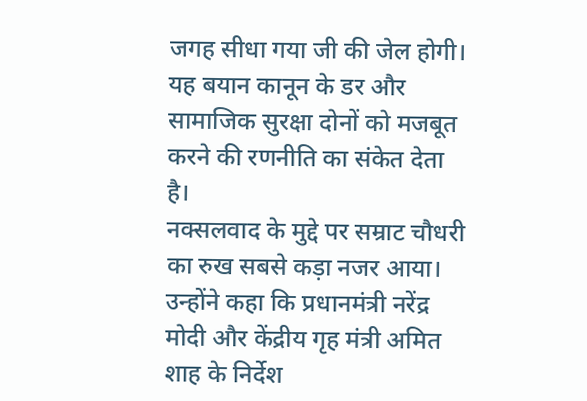जगह सीधा गया जी की जेल होगी। यह बयान कानून के डर और सामाजिक सुरक्षा दोनों को मजबूत करने की रणनीति का संकेत देता है।
नक्सलवाद के मुद्दे पर सम्राट चौधरी का रुख सबसे कड़ा नजर आया। उन्होंने कहा कि प्रधानमंत्री नरेंद्र मोदी और केंद्रीय गृह मंत्री अमित शाह के निर्देश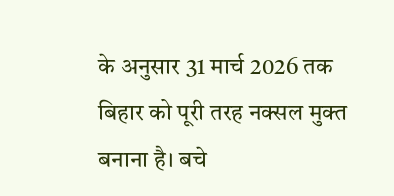के अनुसार 31 मार्च 2026 तक बिहार को पूरी तरह नक्सल मुक्त बनाना है। बचे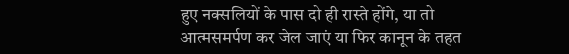हुए नक्सलियों के पास दो ही रास्ते होंगे, या तो आत्मसमर्पण कर जेल जाएं या फिर कानून के तहत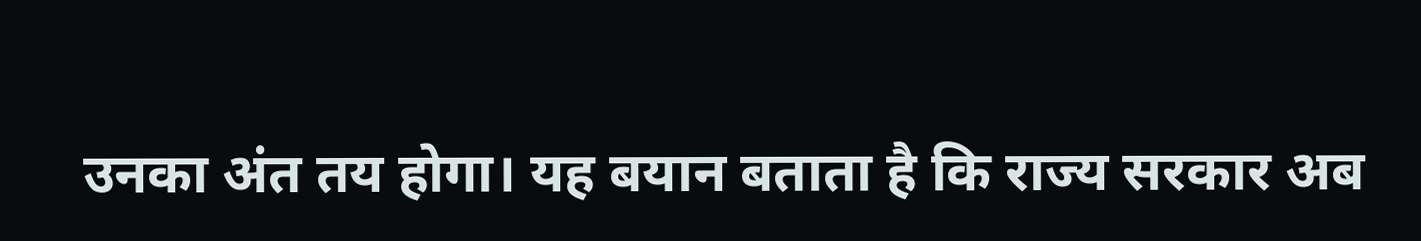उनका अंत तय होगा। यह बयान बताता है कि राज्य सरकार अब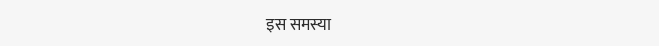इस समस्या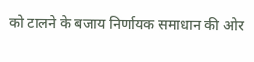को टालने के बजाय निर्णायक समाधान की ओर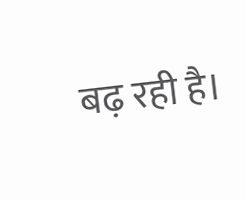बढ़ रही है।